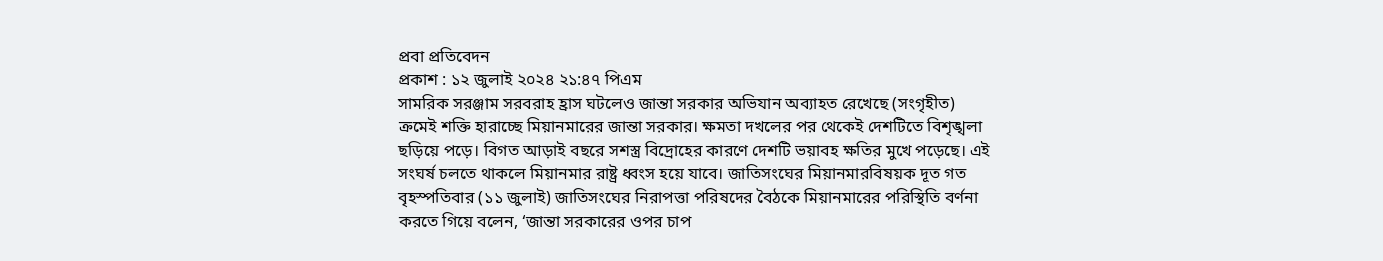প্রবা প্রতিবেদন
প্রকাশ : ১২ জুলাই ২০২৪ ২১:৪৭ পিএম
সামরিক সরঞ্জাম সরবরাহ হ্রাস ঘটলেও জান্তা সরকার অভিযান অব্যাহত রেখেছে (সংগৃহীত)
ক্রমেই শক্তি হারাচ্ছে মিয়ানমারের জান্তা সরকার। ক্ষমতা দখলের পর থেকেই দেশটিতে বিশৃঙ্খলা ছড়িয়ে পড়ে। বিগত আড়াই বছরে সশস্ত্র বিদ্রোহের কারণে দেশটি ভয়াবহ ক্ষতির মুখে পড়েছে। এই সংঘর্ষ চলতে থাকলে মিয়ানমার রাষ্ট্র ধ্বংস হয়ে যাবে। জাতিসংঘের মিয়ানমারবিষয়ক দূত গত বৃহস্পতিবার (১১ জুলাই) জাতিসংঘের নিরাপত্তা পরিষদের বৈঠকে মিয়ানমারের পরিস্থিতি বর্ণনা করতে গিয়ে বলেন, ‘জান্তা সরকারের ওপর চাপ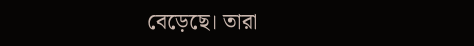বেড়েছে। তারা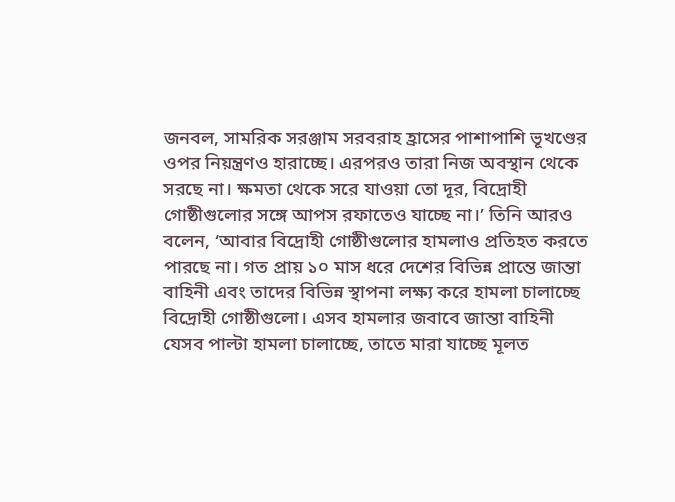জনবল, সামরিক সরঞ্জাম সরবরাহ হ্রাসের পাশাপাশি ভূখণ্ডের ওপর নিয়ন্ত্রণও হারাচ্ছে। এরপরও তারা নিজ অবস্থান থেকে সরছে না। ক্ষমতা থেকে সরে যাওয়া তো দূর, বিদ্রোহী গোষ্ঠীগুলোর সঙ্গে আপস রফাতেও যাচ্ছে না।’ তিনি আরও বলেন, ‘আবার বিদ্রোহী গোষ্ঠীগুলোর হামলাও প্রতিহত করতে পারছে না। গত প্রায় ১০ মাস ধরে দেশের বিভিন্ন প্রান্তে জান্তা বাহিনী এবং তাদের বিভিন্ন স্থাপনা লক্ষ্য করে হামলা চালাচ্ছে বিদ্রোহী গোষ্ঠীগুলো। এসব হামলার জবাবে জান্তা বাহিনী যেসব পাল্টা হামলা চালাচ্ছে, তাতে মারা যাচ্ছে মূলত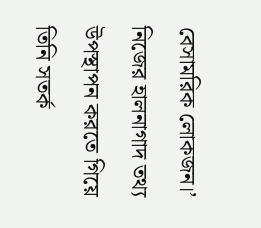বেসামরিক লোকজন।’
নিজের হালনাগাদ তথ্য উপস্থাপন করতে গিয়ে তিনি সতর্ক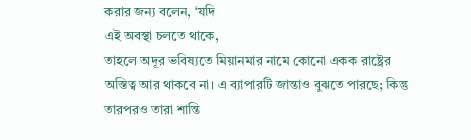করার জন্য বলেন, ‘যদি
এই অবস্থা চলতে থাকে,
তাহলে অদূর ভবিষ্যতে মিয়ানমার নামে কোনো একক রাষ্ট্রের
অস্তিত্ব আর থাকবে না। এ ব্যাপারটি জান্তাও বুঝতে পারছে; কিন্তু
তারপরও তারা শান্তি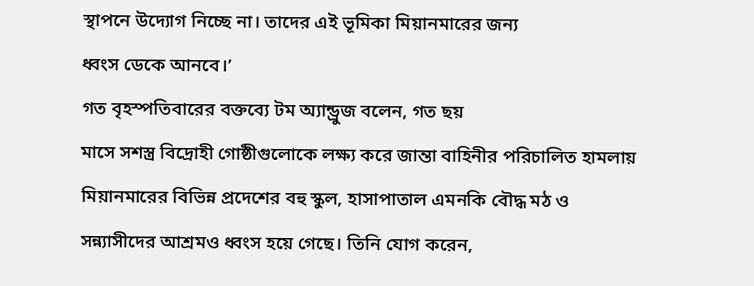স্থাপনে উদ্যোগ নিচ্ছে না। তাদের এই ভূমিকা মিয়ানমারের জন্য
ধ্বংস ডেকে আনবে।’
গত বৃহস্পতিবারের বক্তব্যে টম অ্যান্ড্রুজ বলেন, গত ছয়
মাসে সশস্ত্র বিদ্রোহী গোষ্ঠীগুলোকে লক্ষ্য করে জান্তা বাহিনীর পরিচালিত হামলায়
মিয়ানমারের বিভিন্ন প্রদেশের বহু স্কুল, হাসাপাতাল এমনকি বৌদ্ধ মঠ ও
সন্ন্যাসীদের আশ্রমও ধ্বংস হয়ে গেছে। তিনি যোগ করেন,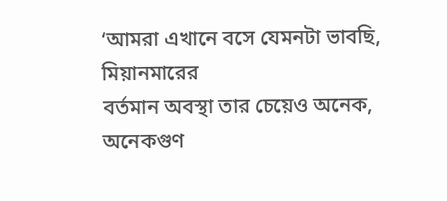‘আমরা এখানে বসে যেমনটা ভাবছি, মিয়ানমারের
বর্তমান অবস্থা তার চেয়েও অনেক, অনেকগুণ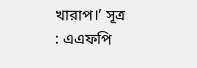খারাপ।’ সূত্র
: এএফপি